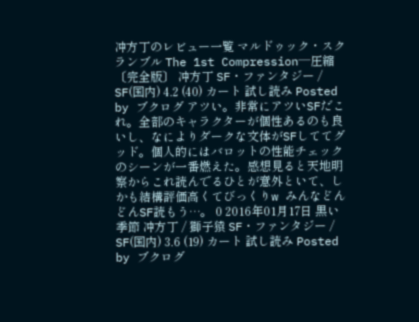冲方丁のレビュー一覧 マルドゥック・スクランブル The 1st Compression─圧縮 〔完全版〕 冲方丁 SF・ファンタジー / SF(国内) 4.2 (40) カート 試し読み Posted by ブクログ アツい。非常にアツいSFだこれ。全部のキャラクターが個性あるのも良いし、なによりダークな文体がSFしててグッド。個人的にはバロットの性能チェックのシーンが一番燃えた。感想見ると天地明察からこれ読んでるひとが意外といて、しかも結構評価高くてびっくりw みんなどんどんSF読もう…。 0 2016年01月17日 黒い季節 冲方丁 / 獅子猿 SF・ファンタジー / SF(国内) 3.6 (19) カート 試し読み Posted by ブクログ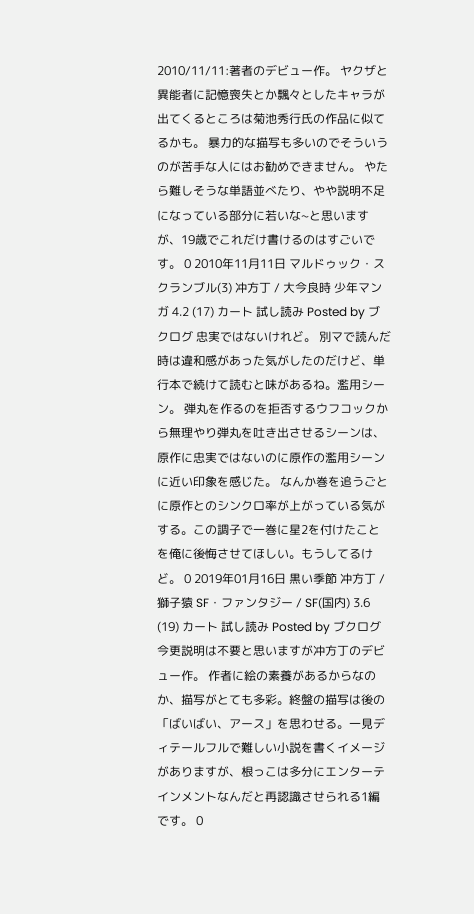2010/11/11:著者のデビュー作。 ヤクザと異能者に記憶喪失とか飄々としたキャラが出てくるところは菊池秀行氏の作品に似てるかも。 暴力的な描写も多いのでそういうのが苦手な人にはお勧めできません。 やたら難しそうな単語並べたり、やや説明不足になっている部分に若いな~と思いますが、19歳でこれだけ書けるのはすごいです。 0 2010年11月11日 マルドゥック・スクランブル(3) 冲方丁 / 大今良時 少年マンガ 4.2 (17) カート 試し読み Posted by ブクログ 忠実ではないけれど。 別マで読んだ時は違和感があった気がしたのだけど、単行本で続けて読むと味があるね。濫用シーン。 弾丸を作るのを拒否するウフコックから無理やり弾丸を吐き出させるシーンは、原作に忠実ではないのに原作の濫用シーンに近い印象を感じた。 なんか巻を追うごとに原作とのシンクロ率が上がっている気がする。この調子で一巻に星2を付けたことを俺に後悔させてほしい。もうしてるけど。 0 2019年01月16日 黒い季節 冲方丁 / 獅子猿 SF・ファンタジー / SF(国内) 3.6 (19) カート 試し読み Posted by ブクログ 今更説明は不要と思いますが冲方丁のデビュー作。 作者に絵の素養があるからなのか、描写がとても多彩。終盤の描写は後の「ばいばい、アース」を思わせる。一見ディテールフルで難しい小説を書くイメージがありますが、根っこは多分にエンターテインメントなんだと再認識させられる1編です。 0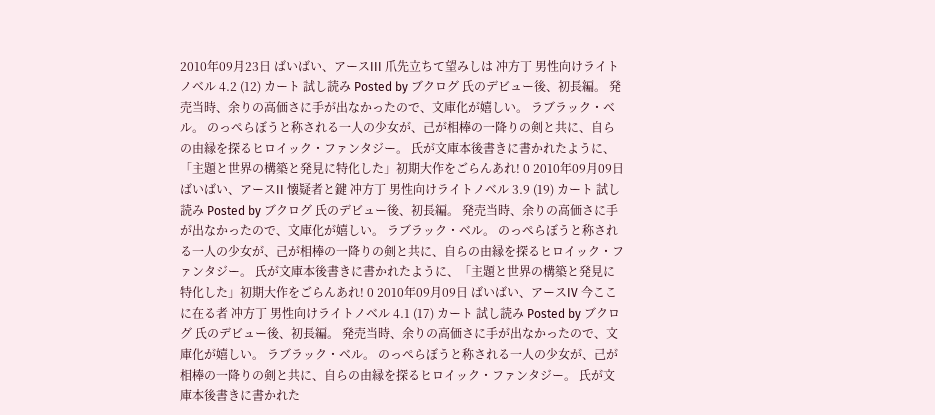2010年09月23日 ばいばい、アースIII 爪先立ちて望みしは 冲方丁 男性向けライトノベル 4.2 (12) カート 試し読み Posted by ブクログ 氏のデビュー後、初長編。 発売当時、余りの高価さに手が出なかったので、文庫化が嬉しい。 ラブラック・ベル。 のっぺらぼうと称される一人の少女が、己が相棒の一降りの剣と共に、自らの由縁を探るヒロイック・ファンタジー。 氏が文庫本後書きに書かれたように、「主題と世界の構築と発見に特化した」初期大作をごらんあれ! 0 2010年09月09日 ばいばい、アースII 懐疑者と鍵 冲方丁 男性向けライトノベル 3.9 (19) カート 試し読み Posted by ブクログ 氏のデビュー後、初長編。 発売当時、余りの高価さに手が出なかったので、文庫化が嬉しい。 ラブラック・ベル。 のっぺらぼうと称される一人の少女が、己が相棒の一降りの剣と共に、自らの由縁を探るヒロイック・ファンタジー。 氏が文庫本後書きに書かれたように、「主題と世界の構築と発見に特化した」初期大作をごらんあれ! 0 2010年09月09日 ばいばい、アースIV 今ここに在る者 冲方丁 男性向けライトノベル 4.1 (17) カート 試し読み Posted by ブクログ 氏のデビュー後、初長編。 発売当時、余りの高価さに手が出なかったので、文庫化が嬉しい。 ラブラック・ベル。 のっぺらぼうと称される一人の少女が、己が相棒の一降りの剣と共に、自らの由縁を探るヒロイック・ファンタジー。 氏が文庫本後書きに書かれた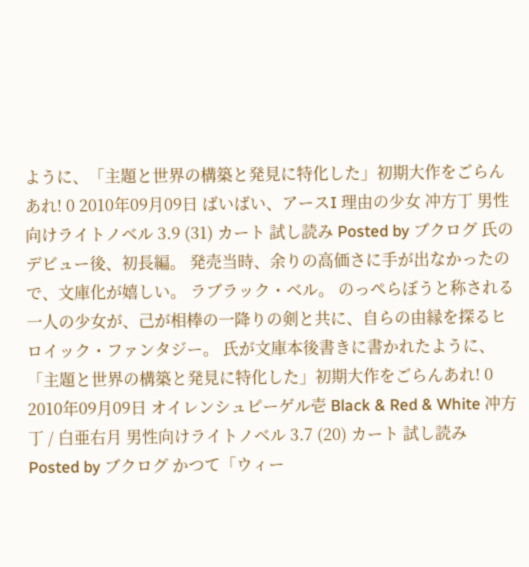ように、「主題と世界の構築と発見に特化した」初期大作をごらんあれ! 0 2010年09月09日 ばいばい、アースI 理由の少女 冲方丁 男性向けライトノベル 3.9 (31) カート 試し読み Posted by ブクログ 氏のデビュー後、初長編。 発売当時、余りの高価さに手が出なかったので、文庫化が嬉しい。 ラブラック・ベル。 のっぺらぼうと称される一人の少女が、己が相棒の一降りの剣と共に、自らの由縁を探るヒロイック・ファンタジー。 氏が文庫本後書きに書かれたように、「主題と世界の構築と発見に特化した」初期大作をごらんあれ! 0 2010年09月09日 オイレンシュピーゲル壱 Black & Red & White 冲方丁 / 白亜右月 男性向けライトノベル 3.7 (20) カート 試し読み Posted by ブクログ かつて「ウィー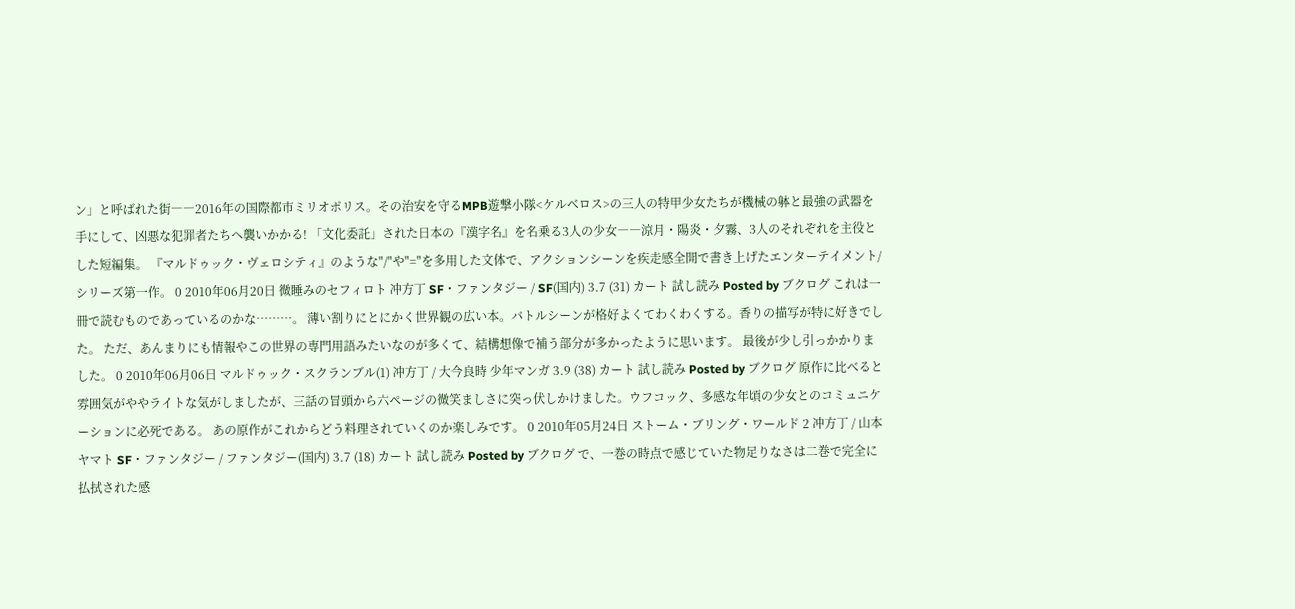ン」と呼ばれた街――2016年の国際都市ミリオポリス。その治安を守るMPB遊撃小隊<ケルベロス>の三人の特甲少女たちが機械の躰と最強の武器を手にして、凶悪な犯罪者たちへ襲いかかる! 「文化委託」された日本の『漢字名』を名乗る3人の少女――涼月・陽炎・夕霧、3人のそれぞれを主役とした短編集。 『マルドゥック・ヴェロシティ』のような"/"や"="を多用した文体で、アクションシーンを疾走感全開で書き上げたエンターテイメント/シリーズ第一作。 0 2010年06月20日 微睡みのセフィロト 冲方丁 SF・ファンタジー / SF(国内) 3.7 (31) カート 試し読み Posted by ブクログ これは一冊で読むものであっているのかな………。 薄い割りにとにかく世界観の広い本。バトルシーンが格好よくてわくわくする。香りの描写が特に好きでした。 ただ、あんまりにも情報やこの世界の専門用語みたいなのが多くて、結構想像で補う部分が多かったように思います。 最後が少し引っかかりました。 0 2010年06月06日 マルドゥック・スクランブル(1) 冲方丁 / 大今良時 少年マンガ 3.9 (38) カート 試し読み Posted by ブクログ 原作に比べると雰囲気がややライトな気がしましたが、三話の冒頭から六ページの微笑ましさに突っ伏しかけました。ウフコック、多感な年頃の少女とのコミュニケーションに必死である。 あの原作がこれからどう料理されていくのか楽しみです。 0 2010年05月24日 ストーム・ブリング・ワールド 2 冲方丁 / 山本ヤマト SF・ファンタジー / ファンタジー(国内) 3.7 (18) カート 試し読み Posted by ブクログ で、一巻の時点で感じていた物足りなさは二巻で完全に払拭された感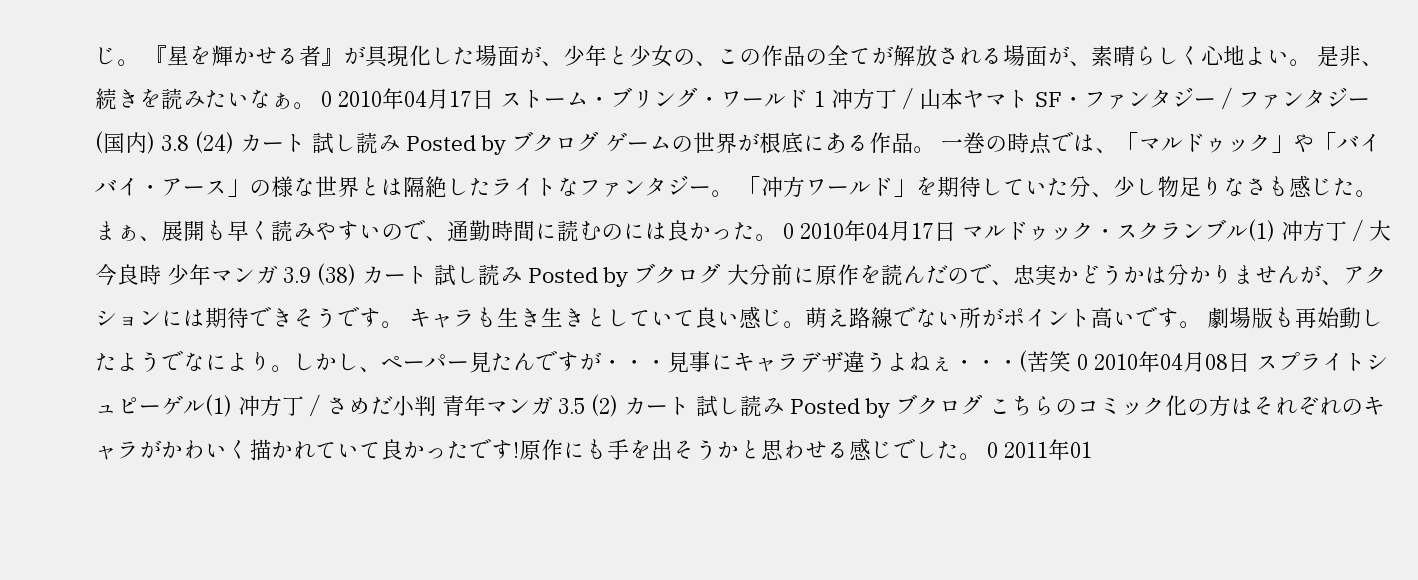じ。 『星を輝かせる者』が具現化した場面が、少年と少女の、この作品の全てが解放される場面が、素晴らしく心地よい。 是非、続きを読みたいなぁ。 0 2010年04月17日 ストーム・ブリング・ワールド 1 冲方丁 / 山本ヤマト SF・ファンタジー / ファンタジー(国内) 3.8 (24) カート 試し読み Posted by ブクログ ゲームの世界が根底にある作品。 一巻の時点では、「マルドゥック」や「バイバイ・アース」の様な世界とは隔絶したライトなファンタジー。 「冲方ワールド」を期待していた分、少し物足りなさも感じた。 まぁ、展開も早く読みやすいので、通勤時間に読むのには良かった。 0 2010年04月17日 マルドゥック・スクランブル(1) 冲方丁 / 大今良時 少年マンガ 3.9 (38) カート 試し読み Posted by ブクログ 大分前に原作を読んだので、忠実かどうかは分かりませんが、アクションには期待できそうです。 キャラも生き生きとしていて良い感じ。萌え路線でない所がポイント高いです。 劇場版も再始動したようでなにより。しかし、ペーパー見たんですが・・・見事にキャラデザ違うよねぇ・・・(苦笑 0 2010年04月08日 スプライトシュピーゲル(1) 冲方丁 / さめだ小判 青年マンガ 3.5 (2) カート 試し読み Posted by ブクログ こちらのコミック化の方はそれぞれのキャラがかわいく描かれていて良かったです!原作にも手を出そうかと思わせる感じでした。 0 2011年01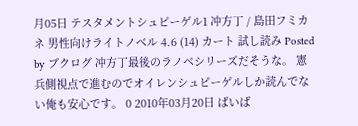月05日 テスタメントシュピーゲル1 冲方丁 / 島田フミカネ 男性向けライトノベル 4.6 (14) カート 試し読み Posted by ブクログ 冲方丁最後のラノベシリーズだそうな。 憲兵側視点で進むのでオイレンシュピーゲルしか読んでない俺も安心です。 0 2010年03月20日 ばいば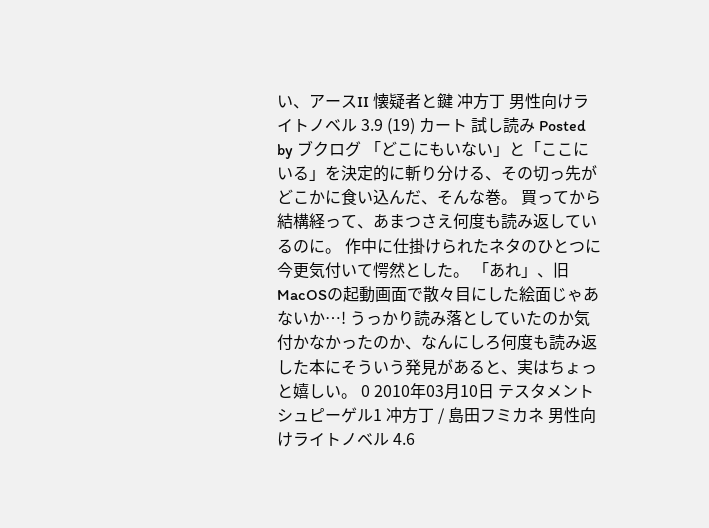い、アースII 懐疑者と鍵 冲方丁 男性向けライトノベル 3.9 (19) カート 試し読み Posted by ブクログ 「どこにもいない」と「ここにいる」を決定的に斬り分ける、その切っ先がどこかに食い込んだ、そんな巻。 買ってから結構経って、あまつさえ何度も読み返しているのに。 作中に仕掛けられたネタのひとつに今更気付いて愕然とした。 「あれ」、旧MacOSの起動画面で散々目にした絵面じゃあないか…! うっかり読み落としていたのか気付かなかったのか、なんにしろ何度も読み返した本にそういう発見があると、実はちょっと嬉しい。 0 2010年03月10日 テスタメントシュピーゲル1 冲方丁 / 島田フミカネ 男性向けライトノベル 4.6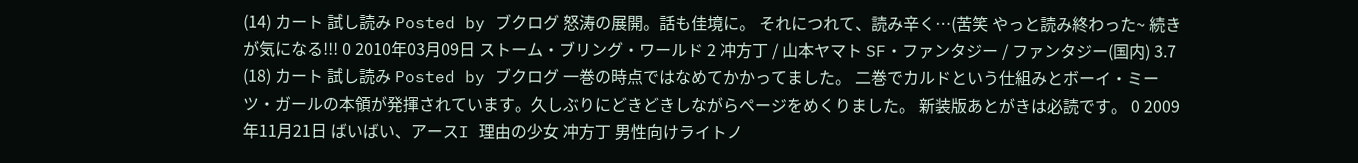(14) カート 試し読み Posted by ブクログ 怒涛の展開。話も佳境に。 それにつれて、読み辛く…(苦笑 やっと読み終わった~ 続きが気になる!!! 0 2010年03月09日 ストーム・ブリング・ワールド 2 冲方丁 / 山本ヤマト SF・ファンタジー / ファンタジー(国内) 3.7 (18) カート 試し読み Posted by ブクログ 一巻の時点ではなめてかかってました。 二巻でカルドという仕組みとボーイ・ミーツ・ガールの本領が発揮されています。久しぶりにどきどきしながらページをめくりました。 新装版あとがきは必読です。 0 2009年11月21日 ばいばい、アースI 理由の少女 冲方丁 男性向けライトノ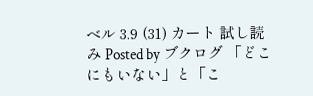ベル 3.9 (31) カート 試し読み Posted by ブクログ 「どこにもいない」と「こ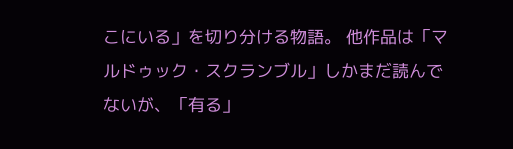こにいる」を切り分ける物語。 他作品は「マルドゥック・スクランブル」しかまだ読んでないが、「有る」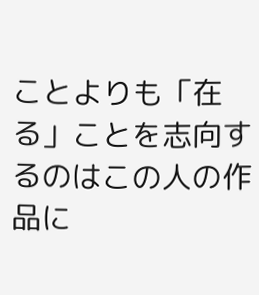ことよりも「在る」ことを志向するのはこの人の作品に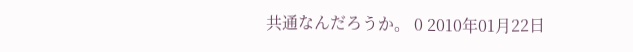共通なんだろうか。 0 2010年01月22日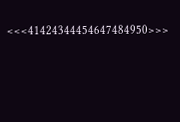<<<41424344454647484950>>>